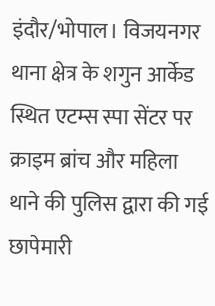इंदौर/भोपाल। विजयनगर थाना क्षेत्र के शगुन आर्केड स्थित एटम्स स्पा सेंटर पर क्राइम ब्रांच और महिला थाने की पुलिस द्वारा की गई छापेमारी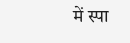में स्पा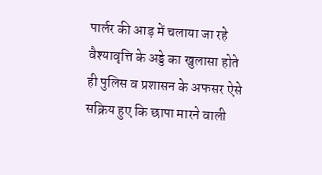पार्लर की आड़ में चलाया जा रहे वैश्यावृत्ति के अड्डे का खुलासा होते ही पुलिस व प्रशासन के अफसर ऐसे सक्रिय हुए कि छापा मारने वाली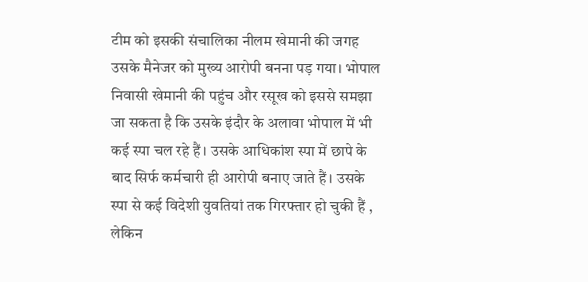टीम को इसकी संचालिका नीलम खेमानी की जगह उसके मैनेजर को मुख्य आरोपी बनना पड़ गया। भोपाल निवासी खेमानी की पहुंच और रसूख को इससे समझा जा सकता है कि उसके इंदौर के अलावा भोपाल में भी कई स्पा चल रहे हैं। उसके आधिकांश स्पा में छापे के बाद सिर्फ कर्मचारी ही आरोपी बनाए जाते हैं। उसके स्पा से कई विदेशी युवतियां तक गिरफ्तार हो चुकी हैं , लेकिन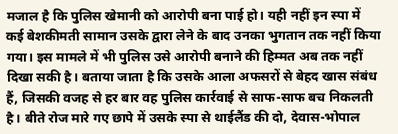मजाल है कि पुलिस खेमानी को आरोपी बना पाई हो। यही नहीं इन स्पा में कई बेशकीमती सामान उसके द्वारा लेने के बाद उनका भुगतान तक नहीं किया गया। इस मामले में भी पुलिस उसे आरोपी बनाने की हिम्मत अब तक नहीं दिखा सकी है। बताया जाता है कि उसके आला अफसरों से बेहद खास संबंध हैं, जिसकी वजह से हर बार वह पुलिस कार्रवाई से साफ-साफ बच निकलती है। बीते रोज मारे गए छापे में उसके स्पा से थाईलैंड की दो, देवास-भोपाल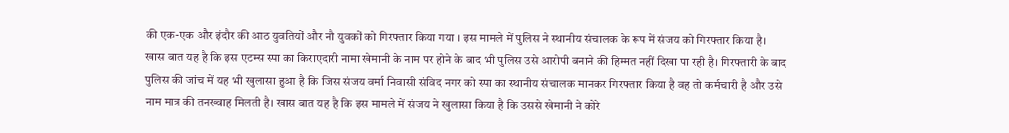की एक-एक और इंदौर की आठ युवतियों और नौ युवकों को गिरफ्तार किया गया । इस मामले में पुलिस ने स्थानीय संचालक के रूप में संजय को गिरफ्तार किया है।
खास बात यह है कि इस एटम्स स्पा का किराएदारी नामा खेमानी के नाम पर होने के बाद भी पुलिस उसे आरोपी बनाने की हिम्मत नहीं दिखा पा रही है। गिरफ्तारी के बाद पुलिस की जांच में यह भी खुलासा हुआ है कि जिस संजय वर्मा निवासी संविद नगर को स्पा का स्थानीय संचालक मानकर गिरफ्तार किया है वह तो कर्मचारी है और उसे नाम मात्र की तनख्वाह मिलती है। खास बात यह है कि इस मामले में संजय ने खुलासा किया है कि उससे खेमानी ने कोरे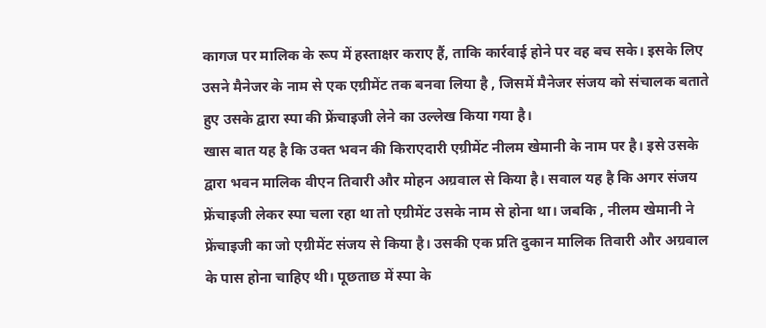कागज पर मालिक के रूप में हस्ताक्षर कराए हैं, ताकि कार्रवाई होने पर वह बच सके। इसके लिए उसने मैनेजर के नाम से एक एग्रीमेंट तक बनवा लिया है , जिसमें मैनेजर संजय को संचालक बताते हुए उसके द्वारा स्पा की फ्रेंचाइजी लेने का उल्लेख किया गया है।
खास बात यह है कि उक्त भवन की किराएदारी एग्रीमेंट नीलम खेमानी के नाम पर है। इसे उसके द्वारा भवन मालिक वीएन तिवारी और मोहन अग्रवाल से किया है। सवाल यह है कि अगर संजय फ्रेंचाइजी लेकर स्पा चला रहा था तो एग्रीमेंट उसके नाम से होना था। जबकि , नीलम खेमानी ने फ्रेंचाइजी का जो एग्रीमेंट संजय से किया है। उसकी एक प्रति दुकान मालिक तिवारी और अग्रवाल के पास होना चाहिए थी। पूछताछ में स्पा के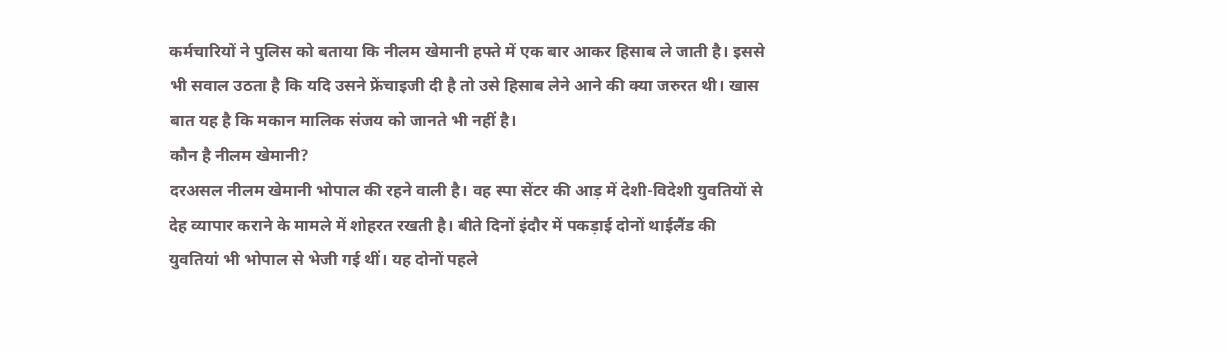कर्मचारियों ने पुलिस को बताया कि नीलम खेमानी हफ्ते में एक बार आकर हिसाब ले जाती है। इससे भी सवाल उठता है कि यदि उसने फ्रेंचाइजी दी है तो उसे हिसाब लेने आने की क्या जरुरत थी। खास बात यह है कि मकान मालिक संजय को जानते भी नहीं है।
कौन है नीलम खेमानी?
दरअसल नीलम खेमानी भोपाल की रहने वाली है। वह स्पा सेंटर की आड़ में देशी-विदेशी युवतियों से देह व्यापार कराने के मामले में शोहरत रखती है। बीते दिनों इंदौर में पकड़ाई दोनों थाईलैंड की युवतियां भी भोपाल से भेजी गई थीं। यह दोनों पहले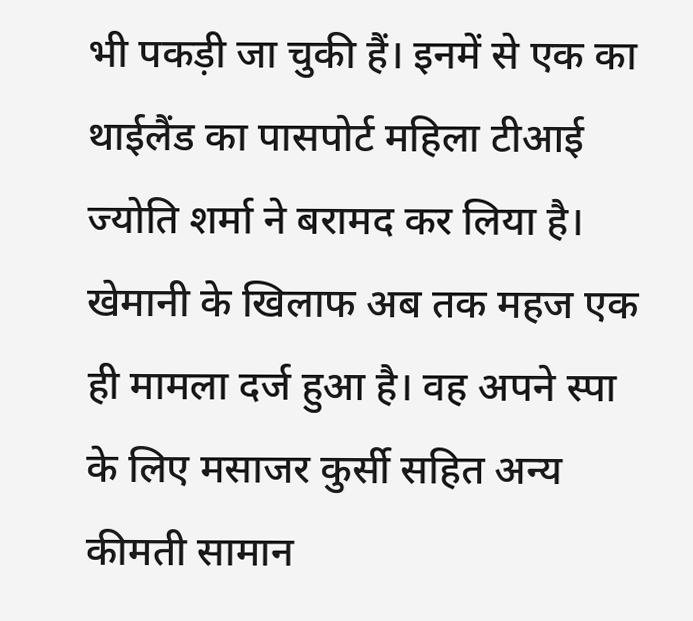भी पकड़ी जा चुकी हैं। इनमें से एक का थाईलैंड का पासपोर्ट महिला टीआई ज्योति शर्मा ने बरामद कर लिया है। खेमानी के खिलाफ अब तक महज एक ही मामला दर्ज हुआ है। वह अपने स्पा के लिए मसाजर कुर्सी सहित अन्य कीमती सामान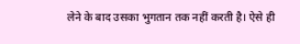लेने के बाद उसका भुगतान तक नहीं करती है। ऐसे ही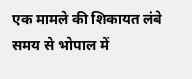एक मामले की शिकायत लंबे समय से भोपाल में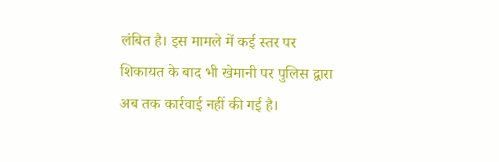लंबित है। इस मामले में कई स्तर पर शिकायत के बाद भी खेमानी पर पुलिस द्वारा अब तक कार्रवाई नहीं की गई है।